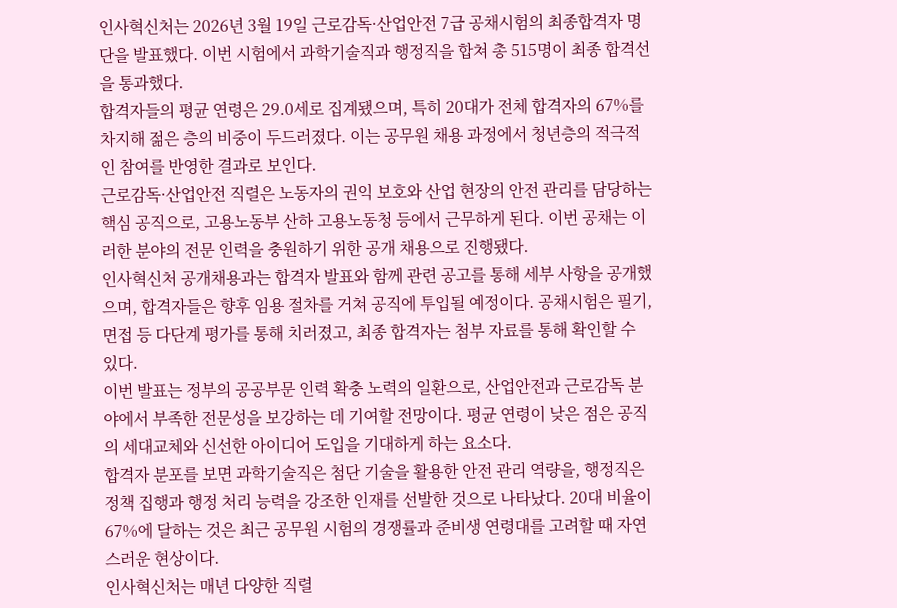인사혁신처는 2026년 3월 19일 근로감독·산업안전 7급 공채시험의 최종합격자 명단을 발표했다. 이번 시험에서 과학기술직과 행정직을 합쳐 총 515명이 최종 합격선을 통과했다.
합격자들의 평균 연령은 29.0세로 집계됐으며, 특히 20대가 전체 합격자의 67%를 차지해 젊은 층의 비중이 두드러졌다. 이는 공무원 채용 과정에서 청년층의 적극적인 참여를 반영한 결과로 보인다.
근로감독·산업안전 직렬은 노동자의 권익 보호와 산업 현장의 안전 관리를 담당하는 핵심 공직으로, 고용노동부 산하 고용노동청 등에서 근무하게 된다. 이번 공채는 이러한 분야의 전문 인력을 충원하기 위한 공개 채용으로 진행됐다.
인사혁신처 공개채용과는 합격자 발표와 함께 관련 공고를 통해 세부 사항을 공개했으며, 합격자들은 향후 임용 절차를 거쳐 공직에 투입될 예정이다. 공채시험은 필기, 면접 등 다단계 평가를 통해 치러졌고, 최종 합격자는 첨부 자료를 통해 확인할 수 있다.
이번 발표는 정부의 공공부문 인력 확충 노력의 일환으로, 산업안전과 근로감독 분야에서 부족한 전문성을 보강하는 데 기여할 전망이다. 평균 연령이 낮은 점은 공직의 세대교체와 신선한 아이디어 도입을 기대하게 하는 요소다.
합격자 분포를 보면 과학기술직은 첨단 기술을 활용한 안전 관리 역량을, 행정직은 정책 집행과 행정 처리 능력을 강조한 인재를 선발한 것으로 나타났다. 20대 비율이 67%에 달하는 것은 최근 공무원 시험의 경쟁률과 준비생 연령대를 고려할 때 자연스러운 현상이다.
인사혁신처는 매년 다양한 직렬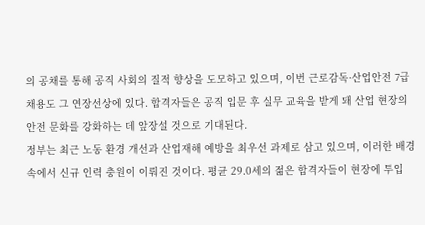의 공채를 통해 공직 사회의 질적 향상을 도모하고 있으며, 이번 근로감독·산업안전 7급 채용도 그 연장선상에 있다. 합격자들은 공직 입문 후 실무 교육을 받게 돼 산업 현장의 안전 문화를 강화하는 데 앞장설 것으로 기대된다.
정부는 최근 노동 환경 개선과 산업재해 예방을 최우선 과제로 삼고 있으며, 이러한 배경 속에서 신규 인력 충원이 이뤄진 것이다. 평균 29.0세의 젊은 합격자들이 현장에 투입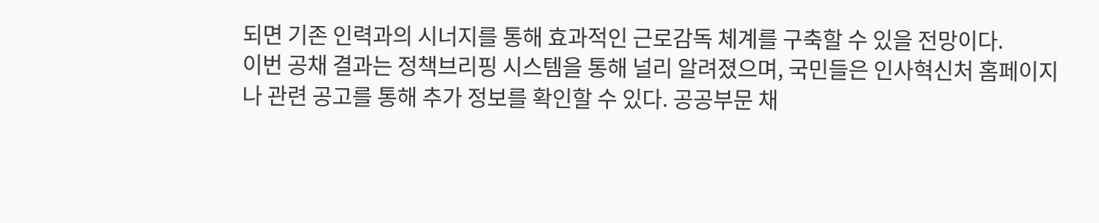되면 기존 인력과의 시너지를 통해 효과적인 근로감독 체계를 구축할 수 있을 전망이다.
이번 공채 결과는 정책브리핑 시스템을 통해 널리 알려졌으며, 국민들은 인사혁신처 홈페이지나 관련 공고를 통해 추가 정보를 확인할 수 있다. 공공부문 채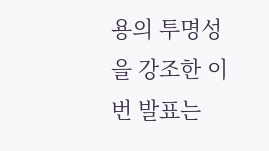용의 투명성을 강조한 이번 발표는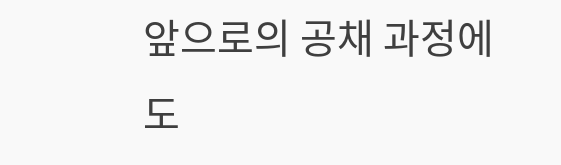앞으로의 공채 과정에도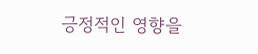긍정적인 영향을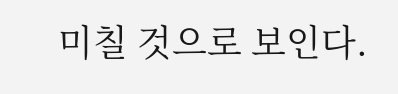미칠 것으로 보인다.